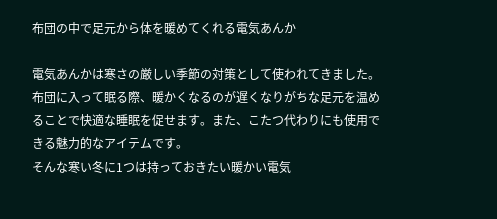布団の中で足元から体を暖めてくれる電気あんか

電気あんかは寒さの厳しい季節の対策として使われてきました。布団に入って眠る際、暖かくなるのが遅くなりがちな足元を温めることで快適な睡眠を促せます。また、こたつ代わりにも使用できる魅力的なアイテムです。
そんな寒い冬に1つは持っておきたい暖かい電気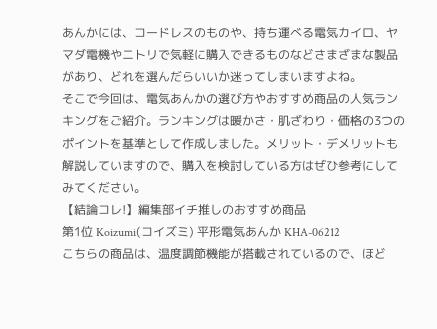あんかには、コードレスのものや、持ち運べる電気カイロ、ヤマダ電機やニトリで気軽に購入できるものなどさまざまな製品があり、どれを選んだらいいか迷ってしまいますよね。
そこで今回は、電気あんかの選び方やおすすめ商品の人気ランキングをご紹介。ランキングは暖かさ・肌ざわり・価格の3つのポイントを基準として作成しました。メリット・デメリットも解説していますので、購入を検討している方はぜひ参考にしてみてください。
【結論コレ!】編集部イチ推しのおすすめ商品
第1位 Koizumi(コイズミ) 平形電気あんか KHA-06212
こちらの商品は、温度調節機能が搭載されているので、ほど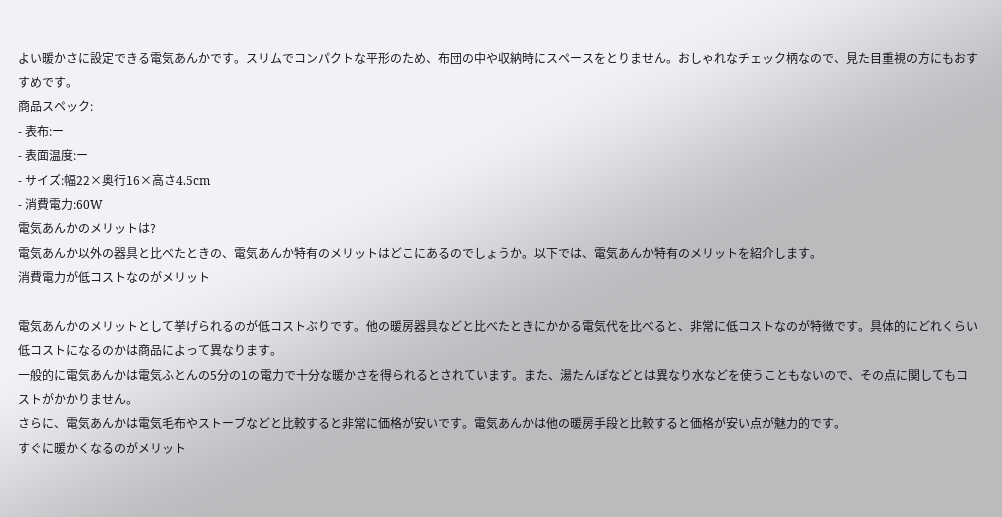よい暖かさに設定できる電気あんかです。スリムでコンパクトな平形のため、布団の中や収納時にスペースをとりません。おしゃれなチェック柄なので、見た目重視の方にもおすすめです。
商品スペック:
- 表布:ー
- 表面温度:ー
- サイズ:幅22×奥行16×高さ4.5cm
- 消費電力:60W
電気あんかのメリットは?
電気あんか以外の器具と比べたときの、電気あんか特有のメリットはどこにあるのでしょうか。以下では、電気あんか特有のメリットを紹介します。
消費電力が低コストなのがメリット

電気あんかのメリットとして挙げられるのが低コストぶりです。他の暖房器具などと比べたときにかかる電気代を比べると、非常に低コストなのが特徴です。具体的にどれくらい低コストになるのかは商品によって異なります。
一般的に電気あんかは電気ふとんの5分の1の電力で十分な暖かさを得られるとされています。また、湯たんぽなどとは異なり水などを使うこともないので、その点に関してもコストがかかりません。
さらに、電気あんかは電気毛布やストーブなどと比較すると非常に価格が安いです。電気あんかは他の暖房手段と比較すると価格が安い点が魅力的です。
すぐに暖かくなるのがメリット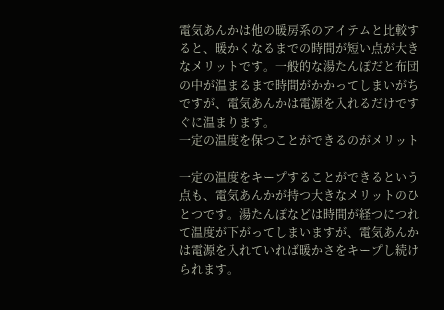電気あんかは他の暖房系のアイテムと比較すると、暖かくなるまでの時間が短い点が大きなメリットです。一般的な湯たんぽだと布団の中が温まるまで時間がかかってしまいがちですが、電気あんかは電源を入れるだけですぐに温まります。
一定の温度を保つことができるのがメリット

一定の温度をキープすることができるという点も、電気あんかが持つ大きなメリットのひとつです。湯たんぽなどは時間が経つにつれて温度が下がってしまいますが、電気あんかは電源を入れていれば暖かさをキープし続けられます。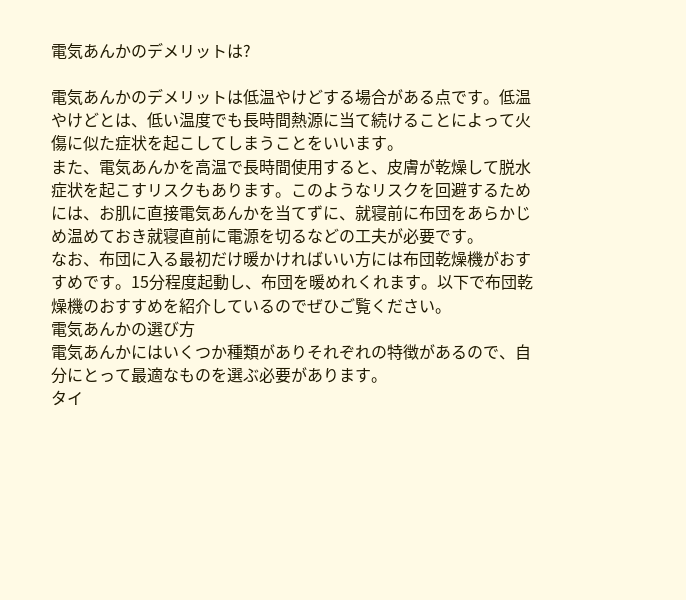電気あんかのデメリットは?

電気あんかのデメリットは低温やけどする場合がある点です。低温やけどとは、低い温度でも長時間熱源に当て続けることによって火傷に似た症状を起こしてしまうことをいいます。
また、電気あんかを高温で長時間使用すると、皮膚が乾燥して脱水症状を起こすリスクもあります。このようなリスクを回避するためには、お肌に直接電気あんかを当てずに、就寝前に布団をあらかじめ温めておき就寝直前に電源を切るなどの工夫が必要です。
なお、布団に入る最初だけ暖かければいい方には布団乾燥機がおすすめです。15分程度起動し、布団を暖めれくれます。以下で布団乾燥機のおすすめを紹介しているのでぜひご覧ください。
電気あんかの選び方
電気あんかにはいくつか種類がありそれぞれの特徴があるので、自分にとって最適なものを選ぶ必要があります。
タイ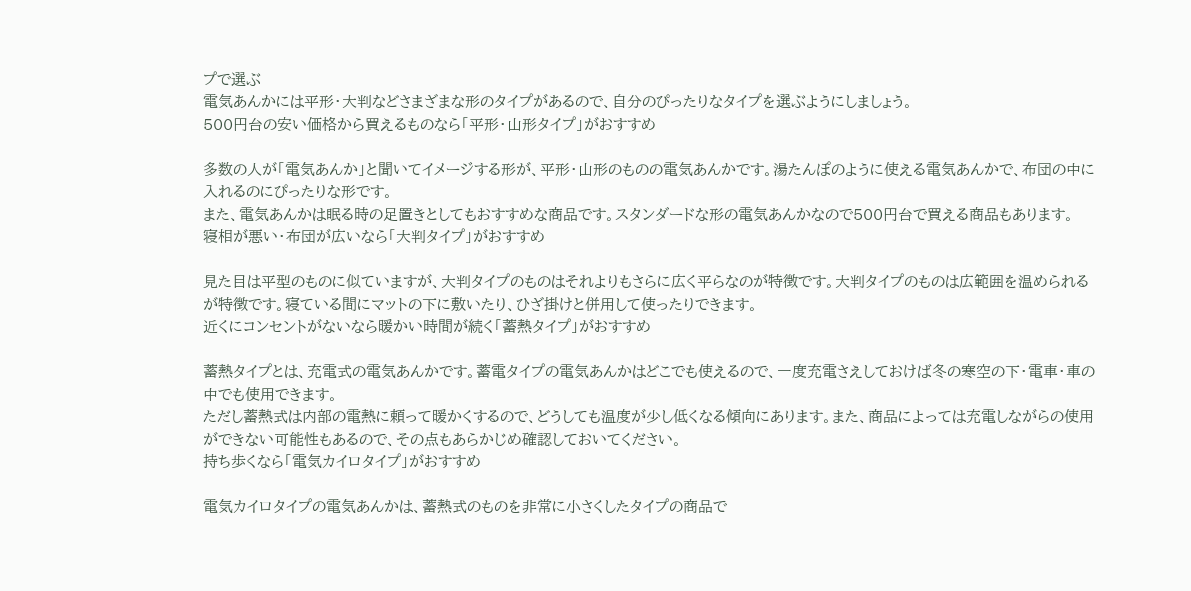プで選ぶ
電気あんかには平形・大判などさまざまな形のタイプがあるので、自分のぴったりなタイプを選ぶようにしましょう。
500円台の安い価格から買えるものなら「平形・山形タイプ」がおすすめ

多数の人が「電気あんか」と聞いてイメージする形が、平形・山形のものの電気あんかです。湯たんぽのように使える電気あんかで、布団の中に入れるのにぴったりな形です。
また、電気あんかは眠る時の足置きとしてもおすすめな商品です。スタンダードな形の電気あんかなので500円台で買える商品もあります。
寝相が悪い・布団が広いなら「大判タイプ」がおすすめ

見た目は平型のものに似ていますが、大判タイプのものはそれよりもさらに広く平らなのが特徴です。大判タイプのものは広範囲を温められるが特徴です。寝ている間にマットの下に敷いたり、ひざ掛けと併用して使ったりできます。
近くにコンセントがないなら暖かい時間が続く「蓄熱タイプ」がおすすめ

蓄熱タイプとは、充電式の電気あんかです。蓄電タイプの電気あんかはどこでも使えるので、一度充電さえしておけば冬の寒空の下・電車・車の中でも使用できます。
ただし蓄熱式は内部の電熱に頼って暖かくするので、どうしても温度が少し低くなる傾向にあります。また、商品によっては充電しながらの使用ができない可能性もあるので、その点もあらかじめ確認しておいてください。
持ち歩くなら「電気カイロタイプ」がおすすめ

電気カイロタイプの電気あんかは、蓄熱式のものを非常に小さくしたタイプの商品で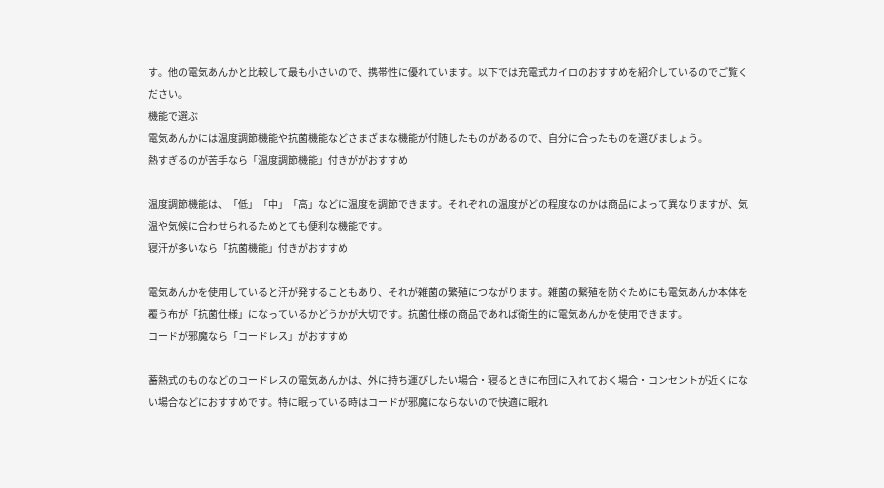す。他の電気あんかと比較して最も小さいので、携帯性に優れています。以下では充電式カイロのおすすめを紹介しているのでご覧ください。
機能で選ぶ
電気あんかには温度調節機能や抗菌機能などさまざまな機能が付随したものがあるので、自分に合ったものを選びましょう。
熱すぎるのが苦手なら「温度調節機能」付きががおすすめ

温度調節機能は、「低」「中」「高」などに温度を調節できます。それぞれの温度がどの程度なのかは商品によって異なりますが、気温や気候に合わせられるためとても便利な機能です。
寝汗が多いなら「抗菌機能」付きがおすすめ

電気あんかを使用していると汗が発することもあり、それが雑菌の繁殖につながります。雑菌の繫殖を防ぐためにも電気あんか本体を覆う布が「抗菌仕様」になっているかどうかが大切です。抗菌仕様の商品であれば衛生的に電気あんかを使用できます。
コードが邪魔なら「コードレス」がおすすめ

蓄熱式のものなどのコードレスの電気あんかは、外に持ち運びしたい場合・寝るときに布団に入れておく場合・コンセントが近くにない場合などにおすすめです。特に眠っている時はコードが邪魔にならないので快適に眠れ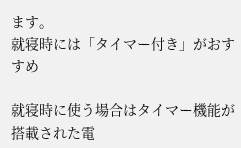ます。
就寝時には「タイマー付き」がおすすめ

就寝時に使う場合はタイマー機能が搭載された電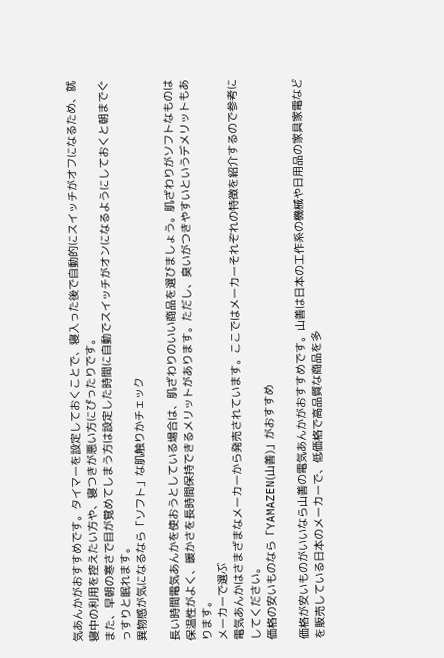気あんかがおすすめです。タイマーを設定しておくことで、寝入った後で自動的にスイッチがオフになるため、就寝中の利用を控えたい方や、寝つきが悪い方にぴったりです。
また、早朝の寒さで目が覚めてしまう方は設定した時間に自動でスイッチがオンになるようにしておくと朝までぐっすりと眠れます。
異物感が気になるなら「ソフト」な肌触りかチェック

長い時間電気あんかを使おうとしている場合は、肌ざわりのいい商品を選びましょう。肌ざわりがソフトなものは保温性がよく、暖かさを長時間保持できるメリットがあります。ただし、臭いがつきやすいというデメリットもあります。
メーカーで選ぶ
電気あんかはさまざまなメーカーから発売されています。ここではメーカーそれぞれの特徴を紹介するので参考にしてください。
価格の安いものなら「YAMAZEN(山善)」がおすすめ

価格が安いものがいいなら山善の電気あんかがおすすめです。山善は日本の工作系の機械や日用品の家具家電などを販売している日本のメーカーで、低価格で高品質な商品を多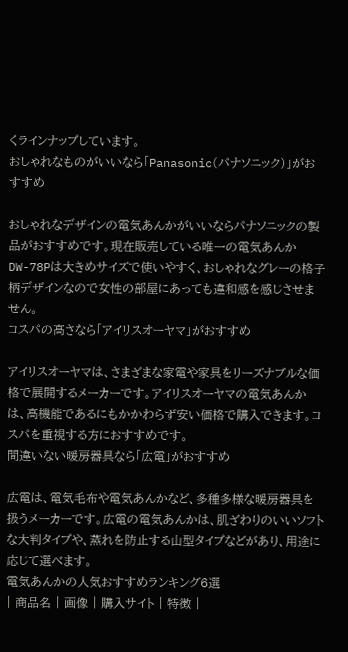くラインナップしています。
おしゃれなものがいいなら「Panasonic(パナソニック)」がおすすめ

おしゃれなデザインの電気あんかがいいならパナソニックの製品がおすすめです。現在販売している唯一の電気あんかDW-78Pは大きめサイズで使いやすく、おしゃれなグレーの格子柄デザインなので女性の部屋にあっても違和感を感じさせません。
コスパの高さなら「アイリスオーヤマ」がおすすめ

アイリスオーヤマは、さまざまな家電や家具をリーズナブルな価格で展開するメーカーです。アイリスオーヤマの電気あんかは、高機能であるにもかかわらず安い価格で購入できます。コスパを重視する方におすすめです。
間違いない暖房器具なら「広電」がおすすめ

広電は、電気毛布や電気あんかなど、多種多様な暖房器具を扱うメーカーです。広電の電気あんかは、肌ざわりのいいソフトな大判タイプや、蒸れを防止する山型タイプなどがあり、用途に応じて選べます。
電気あんかの人気おすすめランキング6選
| 商品名 | 画像 | 購入サイト | 特徴 |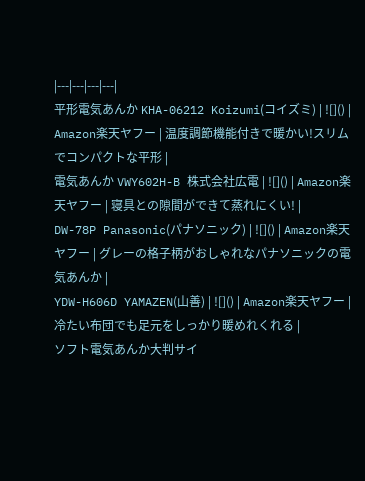|---|---|---|---|
平形電気あんか KHA-06212 Koizumi(コイズミ) | ![]() | Amazon楽天ヤフー | 温度調節機能付きで暖かい!スリムでコンパクトな平形 |
電気あんか VWY602H-B 株式会社広電 | ![]() | Amazon楽天ヤフー | 寝具との隙間ができて蒸れにくい! |
DW-78P Panasonic(パナソニック) | ![]() | Amazon楽天ヤフー | グレーの格子柄がおしゃれなパナソニックの電気あんか |
YDW-H606D YAMAZEN(山善) | ![]() | Amazon楽天ヤフー | 冷たい布団でも足元をしっかり暖めれくれる |
ソフト電気あんか大判サイ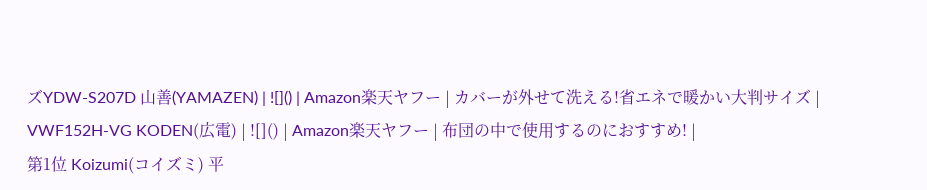ズYDW-S207D 山善(YAMAZEN) | ![]() | Amazon楽天ヤフー | カバーが外せて洗える!省エネで暖かい大判サイズ |
VWF152H-VG KODEN(広電) | ![]() | Amazon楽天ヤフー | 布団の中で使用するのにおすすめ! |
第1位 Koizumi(コイズミ) 平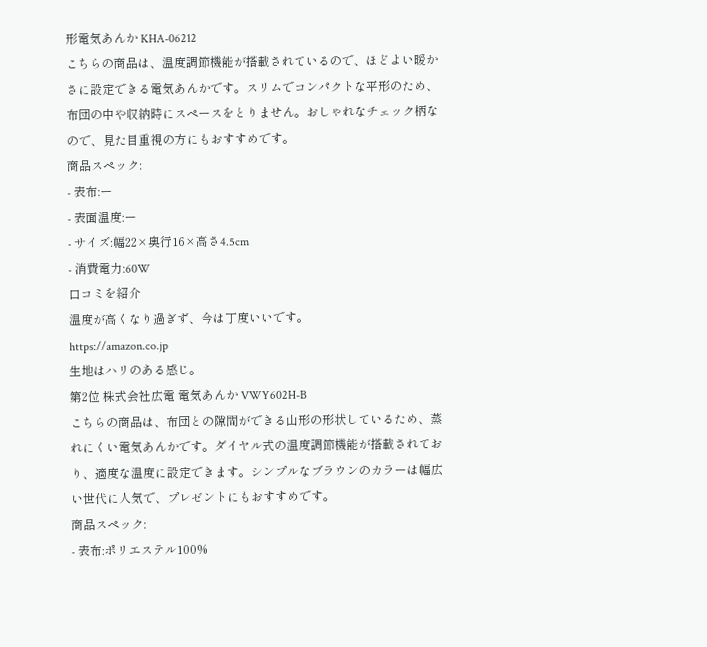形電気あんか KHA-06212
こちらの商品は、温度調節機能が搭載されているので、ほどよい暖かさに設定できる電気あんかです。スリムでコンパクトな平形のため、布団の中や収納時にスペースをとりません。おしゃれなチェック柄なので、見た目重視の方にもおすすめです。
商品スペック:
- 表布:ー
- 表面温度:ー
- サイズ:幅22×奥行16×高さ4.5cm
- 消費電力:60W
口コミを紹介
温度が高くなり過ぎず、今は丁度いいです。
https://amazon.co.jp
生地はハリのある感じ。
第2位 株式会社広電 電気あんか VWY602H-B
こちらの商品は、布団との隙間ができる山形の形状しているため、蒸れにくい電気あんかです。ダイヤル式の温度調節機能が搭載されており、適度な温度に設定できます。シンプルなブラウンのカラーは幅広い世代に人気で、プレゼントにもおすすめです。
商品スペック:
- 表布:ポリエステル100%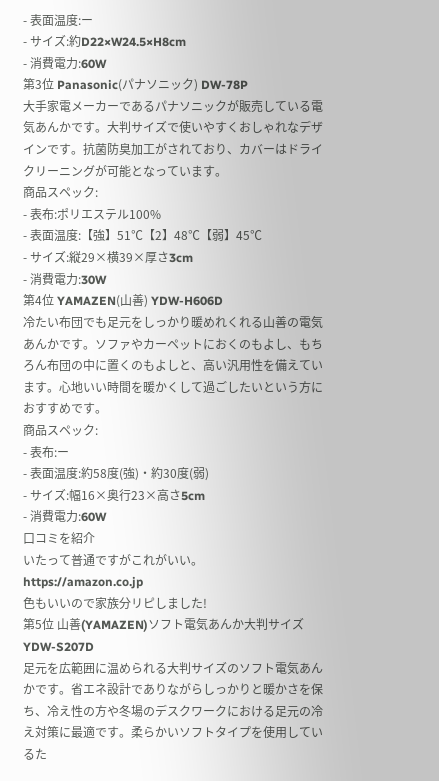- 表面温度:ー
- サイズ:約D22×W24.5×H8cm
- 消費電力:60W
第3位 Panasonic(パナソニック) DW-78P
大手家電メーカーであるパナソニックが販売している電気あんかです。大判サイズで使いやすくおしゃれなデザインです。抗菌防臭加工がされており、カバーはドライクリーニングが可能となっています。
商品スペック:
- 表布:ポリエステル100%
- 表面温度:【強】51℃【2】48℃【弱】45℃
- サイズ:縦29×横39×厚さ3cm
- 消費電力:30W
第4位 YAMAZEN(山善) YDW-H606D
冷たい布団でも足元をしっかり暖めれくれる山善の電気あんかです。ソファやカーペットにおくのもよし、もちろん布団の中に置くのもよしと、高い汎用性を備えています。心地いい時間を暖かくして過ごしたいという方におすすめです。
商品スペック:
- 表布:ー
- 表面温度:約58度(強)・約30度(弱)
- サイズ:幅16×奥行23×高さ5cm
- 消費電力:60W
口コミを紹介
いたって普通ですがこれがいい。
https://amazon.co.jp
色もいいので家族分リピしました!
第5位 山善(YAMAZEN)ソフト電気あんか大判サイズYDW-S207D
足元を広範囲に温められる大判サイズのソフト電気あんかです。省エネ設計でありながらしっかりと暖かさを保ち、冷え性の方や冬場のデスクワークにおける足元の冷え対策に最適です。柔らかいソフトタイプを使用しているた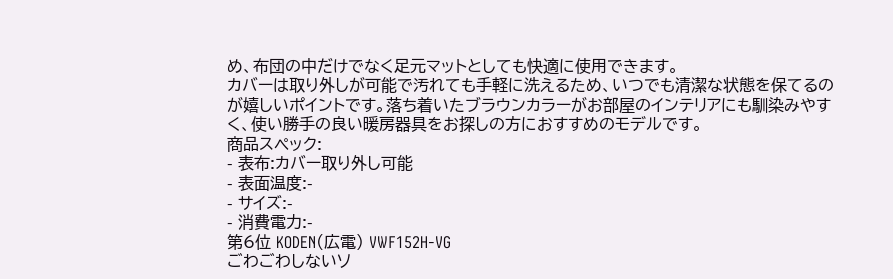め、布団の中だけでなく足元マットとしても快適に使用できます。
カバーは取り外しが可能で汚れても手軽に洗えるため、いつでも清潔な状態を保てるのが嬉しいポイントです。落ち着いたブラウンカラーがお部屋のインテリアにも馴染みやすく、使い勝手の良い暖房器具をお探しの方におすすめのモデルです。
商品スペック:
- 表布:カバー取り外し可能
- 表面温度:-
- サイズ:-
- 消費電力:-
第6位 KODEN(広電) VWF152H-VG
ごわごわしないソ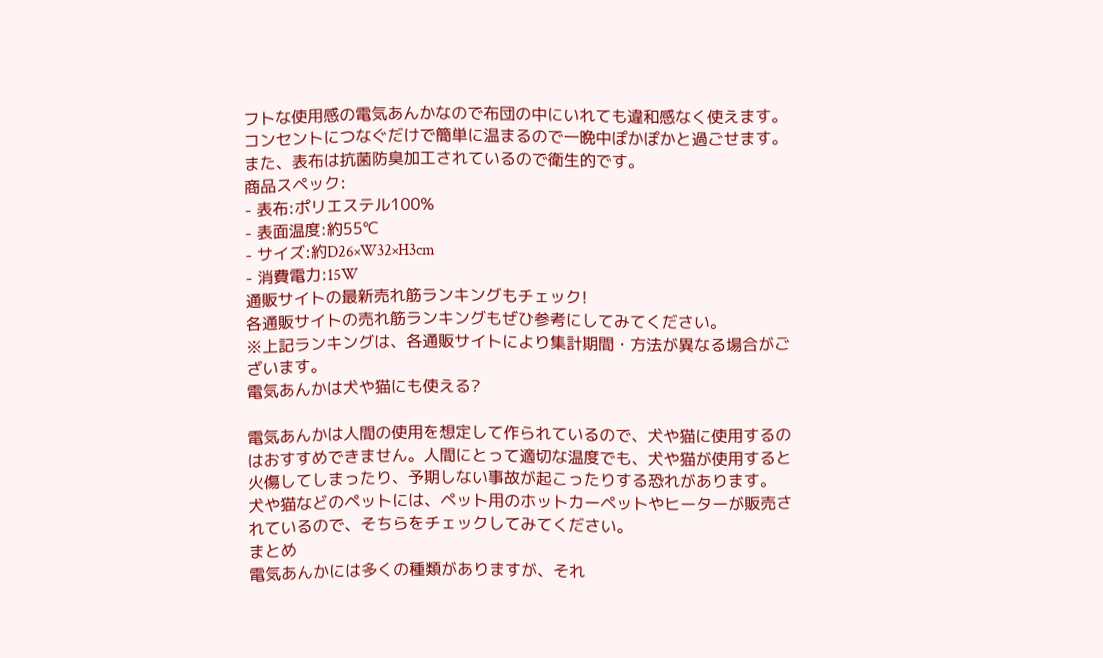フトな使用感の電気あんかなので布団の中にいれても違和感なく使えます。コンセントにつなぐだけで簡単に温まるので一晩中ぽかぽかと過ごせます。また、表布は抗菌防臭加工されているので衛生的です。
商品スペック:
- 表布:ポリエステル100%
- 表面温度:約55℃
- サイズ:約D26×W32×H3cm
- 消費電力:15W
通販サイトの最新売れ筋ランキングもチェック!
各通販サイトの売れ筋ランキングもぜひ参考にしてみてください。
※上記ランキングは、各通販サイトにより集計期間・方法が異なる場合がございます。
電気あんかは犬や猫にも使える?

電気あんかは人間の使用を想定して作られているので、犬や猫に使用するのはおすすめできません。人間にとって適切な温度でも、犬や猫が使用すると火傷してしまったり、予期しない事故が起こったりする恐れがあります。
犬や猫などのペットには、ペット用のホットカーペットやヒーターが販売されているので、そちらをチェックしてみてください。
まとめ
電気あんかには多くの種類がありますが、それ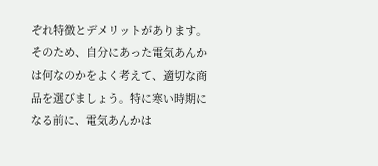ぞれ特徴とデメリットがあります。そのため、自分にあった電気あんかは何なのかをよく考えて、適切な商品を選びましょう。特に寒い時期になる前に、電気あんかは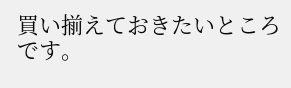買い揃えておきたいところです。